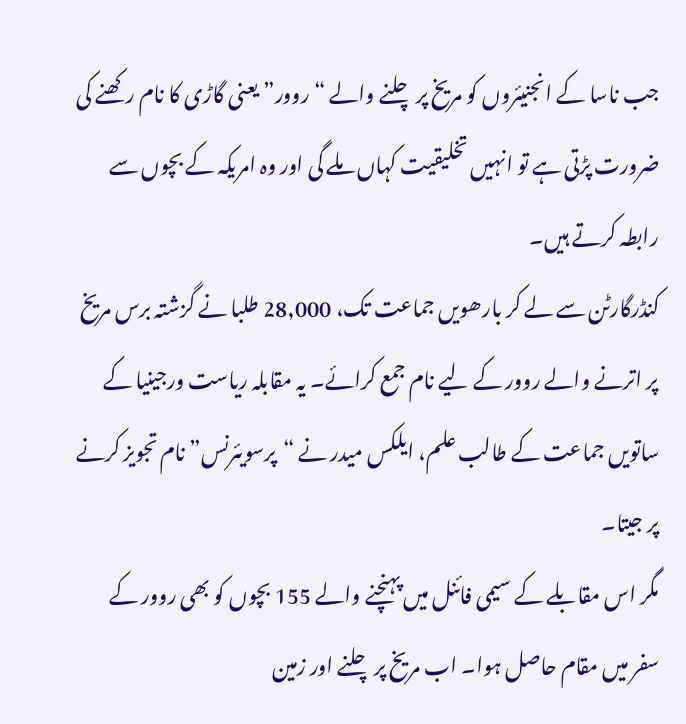جب ناسا کے انجنیئروں کو مریخ پر چلنے والے “روور” یعنی گاڑی کا نام رکھنے کی ضرورت پڑتی ہے تو انہیں تخلیقیت کہاں ملے گی اور وہ امریکہ کے بچوں سے رابطہ کرتے ہیں۔
کنڈرگارٹن سے لے کر بارھویں جماعت تک، 28,000 طلبا نے گزشتہ برس مریخ پر اترنے والے روور کے لیے نام جمع کرائے۔ یہ مقابلہ ریاست ورجینیا کے ساتویں جماعت کے طالب علم، ایلکس میدر نے “پرسویئرنس” نام تجویز کرنے پر جیتا۔
مگر اس مقابلے کے سیمی فائنل میں پہنچنے والے 155 بچوں کو بھی روور کے سفر میں مقام حاصل ہوا۔ اب مریخ پر چلنے اور زمین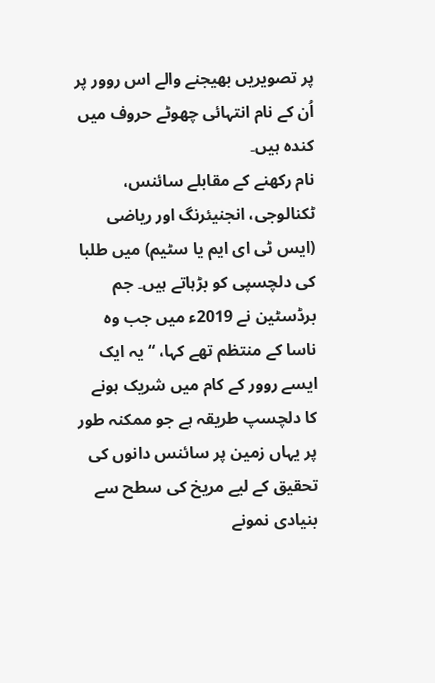پر تصویریں بھیجنے والے اس روور پر اُن کے نام انتہائی چھوٹے حروف میں کندہ ہیں۔
نام رکھنے کے مقابلے سائنس، ٹکنالوجی، انجنیئرنگ اور ریاضی (ایس ٹی ای ایم یا سٹیم) میں طلبا کی دلچسپی کو بڑہاتے ہیں۔ جم برڈسٹین نے 2019ء میں جب وہ ناسا کے منتظم تھے کہا، “یہ ایک ایسے روور کے کام میں شریک ہونے کا دلچسپ طریقہ ہے جو ممکنہ طور پر یہاں زمین پر سائنس دانوں کی تحقیق کے لیے مریخ کی سطح سے بنیادی نمونے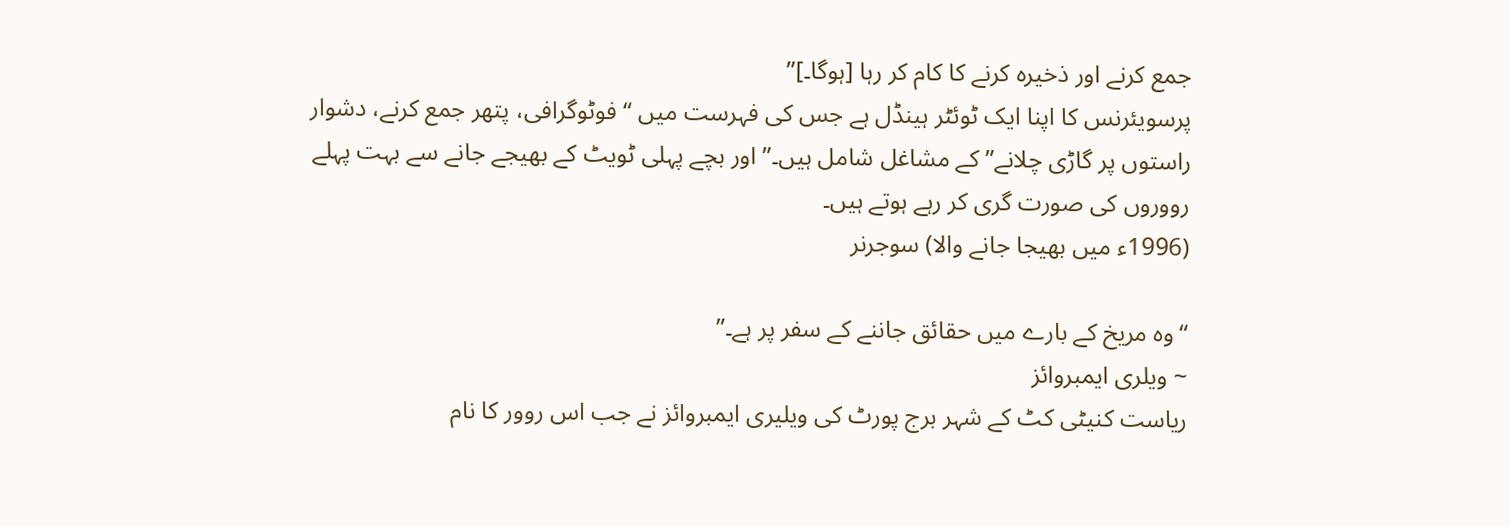جمع کرنے اور ذخیرہ کرنے کا کام کر رہا [ہوگا۔]”
پرسویئرنس کا اپنا ایک ٹوئٹر ہینڈل ہے جس کی فہرست میں “فوٹوگرافی، پتھر جمع کرنے، دشوار راستوں پر گاڑی چلانے” کے مشاغل شامل ہیں۔” اور بچے پہلی ٹویٹ کے بھیجے جانے سے بہت پہلے رووروں کی صورت گری کر رہے ہوتے ہیں۔
(1996ء میں بھیجا جانے والا) سوجرنر

“وہ مریخ کے بارے میں حقائق جاننے کے سفر پر ہے۔”
~ ویلری ایمبروائز
ریاست کنیٹی کٹ کے شہر برج پورٹ کی ویلیری ایمبروائز نے جب اس روور کا نام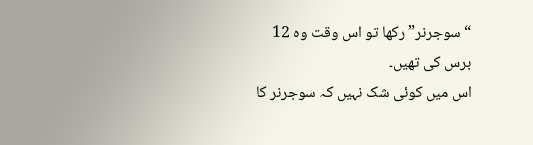“سوجرنر” رکھا تو اس وقت وہ 12 برس کی تھیں۔
اس میں کوئی شک نہیں کہ سوجرنر کا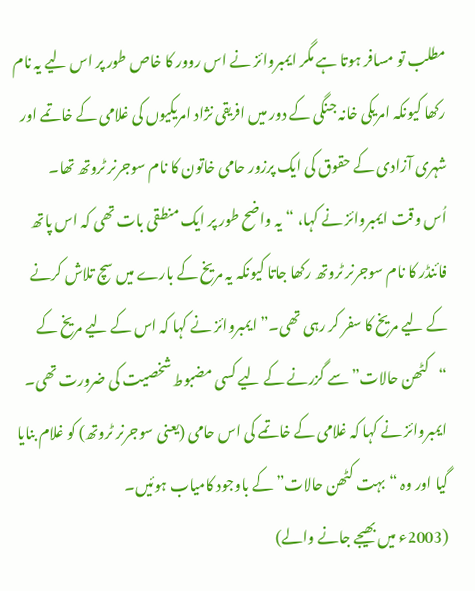مطلب تو مسافر ہوتا ہے مگر ایمبروائز نے اس روور کا خاص طور پر اس لیے یہ نام رکھا کیونکہ امریکی خانہ جنگی کے دور میں افریقی نژاد امریکیوں کی غلامی کے خاتمے اور شہری آزادی کے حقوق کی ایک پرزور حامی خاتون کا نام سوجرنر ٹروتھ تھا۔
اُس وقت ایمبروائز نے کہا، “یہ واضح طور پر ایک منطقی بات تھی کہ اس پاتھ فائنڈر کا نام سوجرنر ٹروتھ رکھا جاتا کیونکہ یہ مریخ کے بارے میں سچ تلاش کرنے کے لیے مریخ کا سفر کر رہی تھی۔” ایمبروائز نے کہا کہ اس کے لیے مریخ کے “کٹھن حالات” سے گزرنے کے لیے کسی مضبوط شخصیت کی ضرورت تھی۔
ایمبروائز نے کہا کہ غلامی کے خاتمے کی اس حامی (یعنی سوجرنر ٹروتھ) کو غلام بنایا گیا اور وہ “بہت کٹھن حالات” کے باوجود کامیاب ہوئیں۔
(2003ء میں بھیجے جانے والے)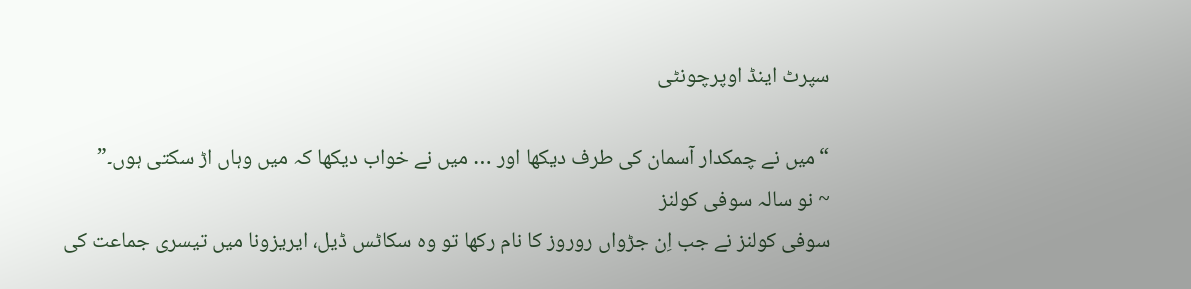سپرٹ اینڈ اوپرچونٹی

“میں نے چمکدار آسمان کی طرف دیکھا اور … میں نے خواب دیکھا کہ میں وہاں اڑ سکتی ہوں۔”
~ نو سالہ سوفی کولنز
سوفی کولنز نے جب اِن جڑواں روروز کا نام رکھا تو وہ سکاٹس ڈیل، ایریزونا میں تیسری جماعت کی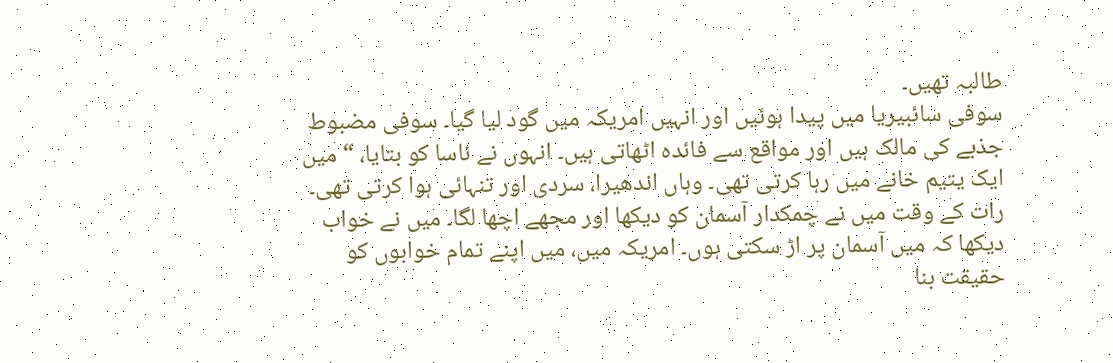طالبہ تھیں۔
سوفی سائبیریا میں پیدا ہوئیں اور انہیں امریکہ میں گود لیا گیا۔ سوفی مضبوط جذبے کی مالک ہیں اور مواقع سے فائدہ اٹھاتی ہیں۔ انہوں نے ناسا کو بتایا، “میں ایک یتیم خانے میں رہا کرتی تھی۔ وہاں اندھیرا، سردی اور تنہائی ہوا کرتی تھی۔ رات کے وقت میں نے چمکدار آسمان کو دیکھا اور مجھے اچھا لگا۔ میں نے خواب دیکھا کہ میں آسمان پر اڑ سکتی ہوں۔ امریکہ میں، میں اپنے تمام خوابوں کو حقیقت بنا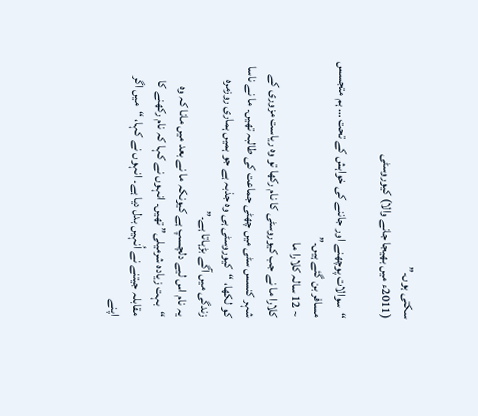سکتی ہوں۔”
(2011ء میں بھیجا جانے والا) کیوروسٹی

“سوالات پوچھنے اور جاننے کی خواہش کے تحت … ہم متجسس مسافر بن گئے ہیں۔”
~ 12 سالہ کلارا ما
کلارا ما نے جب کیوروسٹی کا نام رکھا تو وہ ریاست مزوری کے شہر کنسس سٹی میں چھٹی جماعت کی طالبہ تھیں۔ ما نے ناسا کو لکھا، “کیوروسٹی ہی وہ جذبہ ہے جو ہمیں ہماری روزمرہ زندگی میں آگے بڑہاتا ہے۔”
یہ نام اس لیے دلچسپ ہے کیونکہ ما نے بعد میں مانا کہ وہ “بہت زیادہ شرمیلی” تھیں۔ انہوں نے کہا کہ نام رکھنے کا مقابلہ جیتنے نے اُنہیں بدل دیا ہے۔ انہوں نے کہا، “میں اگر اپنے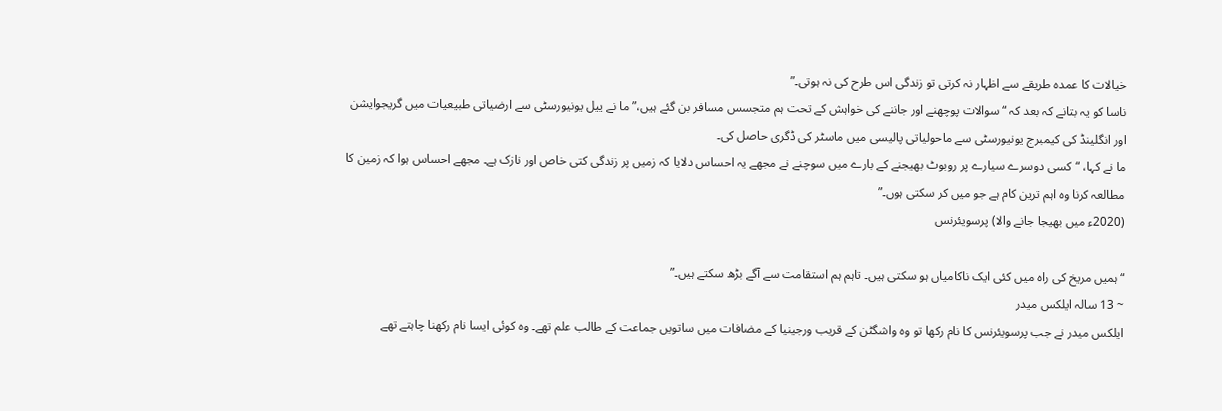خیالات کا عمدہ طریقے سے اظہار نہ کرتی تو زندگی اس طرح کی نہ ہوتی۔”
ناسا کو یہ بتانے کہ بعد کہ “سوالات پوچھنے اور جاننے کی خواہش کے تحت ہم متجسس مسافر بن گئے ہیں،” ما نے ییل یونیورسٹی سے ارضیاتی طبیعیات میں گریجوایشن اور انگلینڈ کی کیمبرج یونیورسٹی سے ماحولیاتی پالیسی میں ماسٹر کی ڈگری حاصل کی۔
ما نے کہا، “کسی دوسرے سیارے پر روبوٹ بھیجنے کے بارے میں سوچنے نے مجھے یہ احساس دلایا کہ زمیں پر زندگی کتی خاص اور نازک ہے۔ مجھے احساس ہوا کہ زمین کا مطالعہ کرنا وہ اہم ترین کام ہے جو میں کر سکتی ہوں۔”
(2020ء میں بھیجا جانے والا) پرسویئرنس

“ہمیں مریخ کی راہ میں کئی ایک ناکامیاں ہو سکتی ہیں۔ تاہم ہم استقامت سے آگے بڑھ سکتے ہیں۔”
~ 13 سالہ ایلکس میدر
ایلکس میدر نے جب پرسویئرنس کا نام رکھا تو وہ واشگٹن کے قریب ورجینیا کے مضافات میں ساتویں جماعت کے طالب علم تھے۔ وہ کوئی ایسا نام رکھنا چاہتے تھے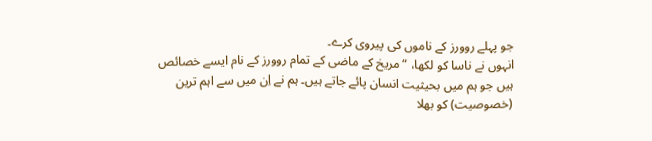جو پہلے روورز کے ناموں کی پیروی کرے۔
انہوں نے ناسا کو لکھا، “مریخ کے ماضی کے تمام روورز کے نام ایسے خصائص ہیں جو ہم میں بحیثیت انسان پائے جاتے ہیں۔ ہم نے اِن میں سے اہم ترین (خصوصیت) کو بھلا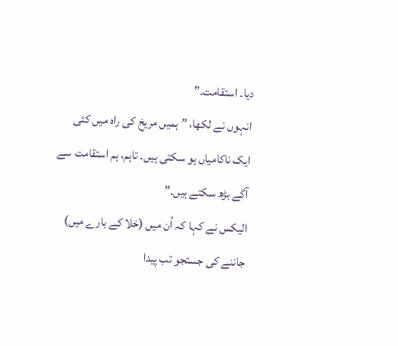دیا۔ استقامت۔”
انہوں نے لکھا، ” ہمیں مریخ کی راہ میں کئی ایک ناکامیاں ہو سکتی ہیں۔ تاہم، ہم استقامت سے آگے بڑھ سکتے ہیں۔”
الیکس نے کہا کہ اُن میں (خلا کے بارے میں) جاننے کی جستجو تب پیدا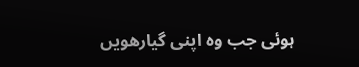ہوئی جب وہ اپنی گیارھویں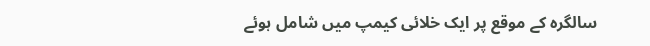سالگرہ کے موقع پر ایک خلائی کیمپ میں شامل ہوئے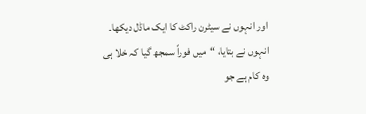اور انہوں نے سیٹرن راکٹ کا ایک ماڈل دیکھا۔ انہوں نے بتایا، “میں فوراً سمجھ گیا کہ خلا ہی وہ کام ہے جو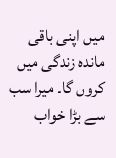میں اپنی باقی ماندہ زندگی میں کروں گا۔ میرا سب سے بڑا خواب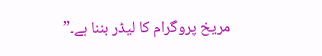مریخ پروگرام کا لیڈر بننا ہے۔”